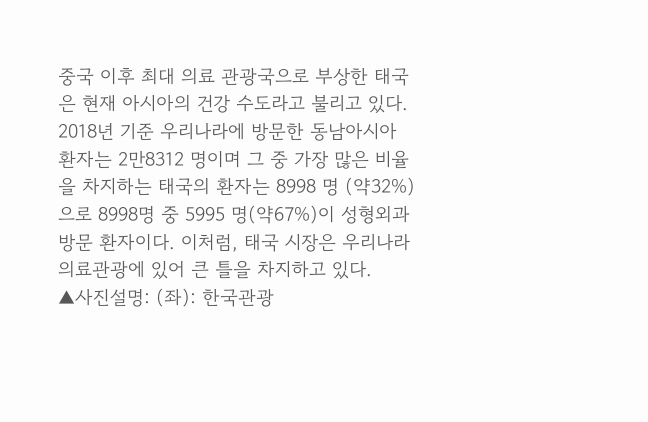중국 이후 최대 의료 관광국으로 부상한 태국은 현재 아시아의 건강 수도라고 불리고 있다. 2018년 기준 우리나라에 방문한 동남아시아 환자는 2만8312 명이며 그 중 가장 많은 비율을 차지하는 태국의 환자는 8998 명 (약32%)으로 8998명 중 5995 명(약67%)이 성형외과 방문 환자이다. 이처럼, 태국 시장은 우리나라 의료관광에 있어 큰 틀을 차지하고 있다.
▲사진설명: (좌): 한국관광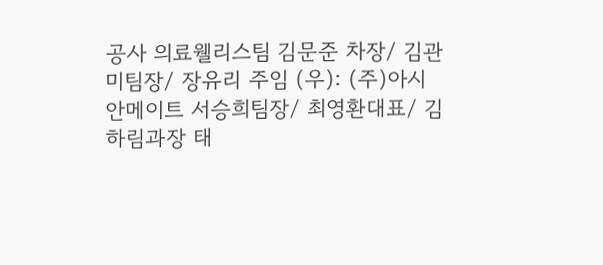공사 의료웰리스팀 김문준 차장/ 김관미팀장/ 장유리 주임 (우): (주)아시안메이트 서승희팀장/ 최영환대표/ 김하림과장 태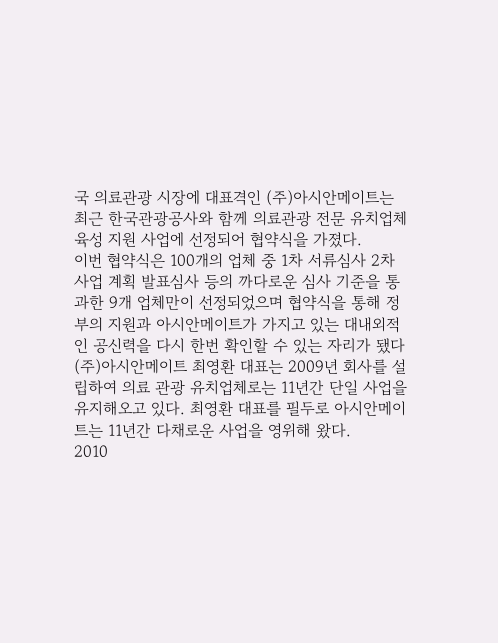국 의료관광 시장에 대표격인 (주)아시안메이트는 최근 한국관광공사와 함께 의료관광 전문 유치업체 육성 지원 사업에 선정되어 협약식을 가졌다.
이번 협약식은 100개의 업체 중 1차 서류심사 2차 사업 계획 발표심사 등의 까다로운 심사 기준을 통과한 9개 업체만이 선정되었으며 협약식을 통해 정부의 지원과 아시안메이트가 가지고 있는 대내외적인 공신력을 다시 한번 확인할 수 있는 자리가 됐다
(주)아시안메이트 최영환 대표는 2009년 회사를 설립하여 의료 관광 유치업체로는 11년간 단일 사업을 유지해오고 있다. 최영환 대표를 필두로 아시안메이트는 11년간 다채로운 사업을 영위해 왔다.
2010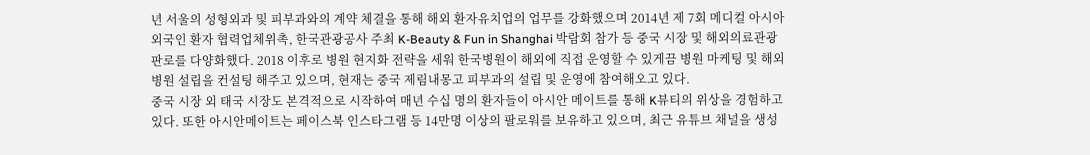년 서울의 성형외과 및 피부과와의 계약 체결을 통해 해외 환자유치업의 업무를 강화했으며 2014년 제 7회 메디컬 아시아 외국인 환자 협력업체위촉, 한국관광공사 주최 K-Beauty & Fun in Shanghai 박람회 참가 등 중국 시장 및 해외의료관광 판로를 다양화했다. 2018 이후로 병원 현지화 전략을 세워 한국병원이 해외에 직접 운영할 수 있게끔 병원 마케팅 및 해외 병원 설립을 컨설팅 해주고 있으며, 현재는 중국 제림내몽고 피부과의 설립 및 운영에 참여해오고 있다.
중국 시장 외 태국 시장도 본격적으로 시작하여 매년 수십 명의 환자들이 아시안 메이트를 통해 K뷰티의 위상을 경험하고 있다. 또한 아시안메이트는 페이스북 인스타그램 등 14만명 이상의 팔로워를 보유하고 있으며, 최근 유튜브 채널을 생성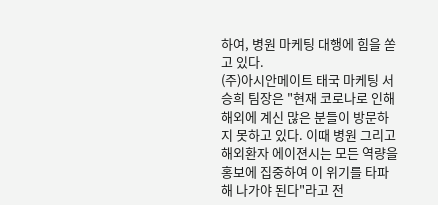하여, 병원 마케팅 대행에 힘을 쏟고 있다.
(주)아시안메이트 태국 마케팅 서승희 팀장은 "현재 코로나로 인해 해외에 계신 많은 분들이 방문하지 못하고 있다. 이때 병원 그리고 해외환자 에이젼시는 모든 역량을 홍보에 집중하여 이 위기를 타파해 나가야 된다"라고 전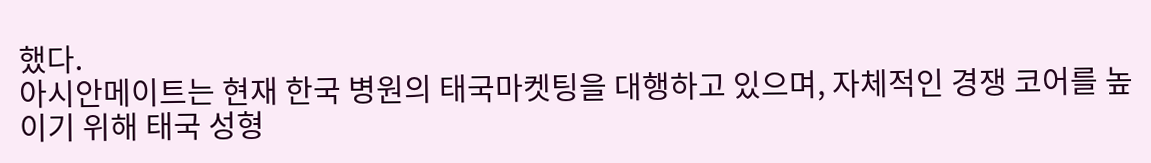했다.
아시안메이트는 현재 한국 병원의 태국마켓팅을 대행하고 있으며, 자체적인 경쟁 코어를 높이기 위해 태국 성형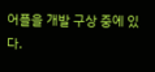어플을 개발 구상 중에 있다.